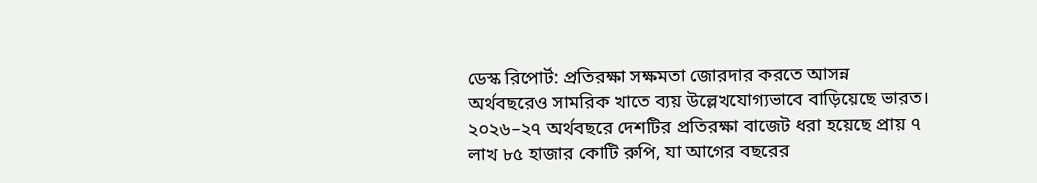ডেস্ক রিপোর্ট: প্রতিরক্ষা সক্ষমতা জোরদার করতে আসন্ন অর্থবছরেও সামরিক খাতে ব্যয় উল্লেখযোগ্যভাবে বাড়িয়েছে ভারত। ২০২৬–২৭ অর্থবছরে দেশটির প্রতিরক্ষা বাজেট ধরা হয়েছে প্রায় ৭ লাখ ৮৫ হাজার কোটি রুপি, যা আগের বছরের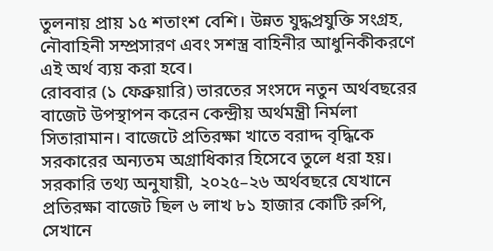তুলনায় প্রায় ১৫ শতাংশ বেশি। উন্নত যুদ্ধপ্রযুক্তি সংগ্রহ, নৌবাহিনী সম্প্রসারণ এবং সশস্ত্র বাহিনীর আধুনিকীকরণে এই অর্থ ব্যয় করা হবে।
রোববার (১ ফেব্রুয়ারি) ভারতের সংসদে নতুন অর্থবছরের বাজেট উপস্থাপন করেন কেন্দ্রীয় অর্থমন্ত্রী নির্মলা সিতারামান। বাজেটে প্রতিরক্ষা খাতে বরাদ্দ বৃদ্ধিকে সরকারের অন্যতম অগ্রাধিকার হিসেবে তুলে ধরা হয়।
সরকারি তথ্য অনুযায়ী, ২০২৫–২৬ অর্থবছরে যেখানে প্রতিরক্ষা বাজেট ছিল ৬ লাখ ৮১ হাজার কোটি রুপি, সেখানে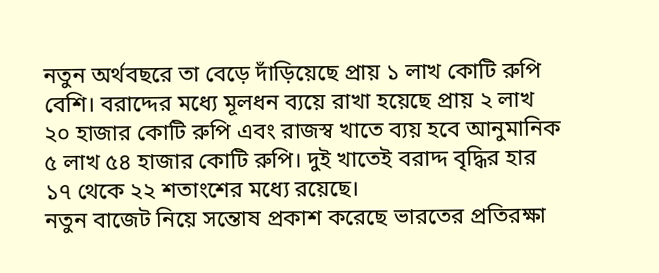নতুন অর্থবছরে তা বেড়ে দাঁড়িয়েছে প্রায় ১ লাখ কোটি রুপি বেশি। বরাদ্দের মধ্যে মূলধন ব্যয়ে রাখা হয়েছে প্রায় ২ লাখ ২০ হাজার কোটি রুপি এবং রাজস্ব খাতে ব্যয় হবে আনুমানিক ৫ লাখ ৫৪ হাজার কোটি রুপি। দুই খাতেই বরাদ্দ বৃদ্ধির হার ১৭ থেকে ২২ শতাংশের মধ্যে রয়েছে।
নতুন বাজেট নিয়ে সন্তোষ প্রকাশ করেছে ভারতের প্রতিরক্ষা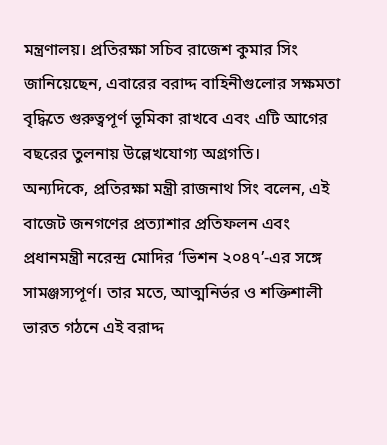মন্ত্রণালয়। প্রতিরক্ষা সচিব রাজেশ কুমার সিং জানিয়েছেন, এবারের বরাদ্দ বাহিনীগুলোর সক্ষমতা বৃদ্ধিতে গুরুত্বপূর্ণ ভূমিকা রাখবে এবং এটি আগের বছরের তুলনায় উল্লেখযোগ্য অগ্রগতি।
অন্যদিকে, প্রতিরক্ষা মন্ত্রী রাজনাথ সিং বলেন, এই বাজেট জনগণের প্রত্যাশার প্রতিফলন এবং প্রধানমন্ত্রী নরেন্দ্র মোদির ‘ভিশন ২০৪৭’-এর সঙ্গে সামঞ্জস্যপূর্ণ। তার মতে, আত্মনির্ভর ও শক্তিশালী ভারত গঠনে এই বরাদ্দ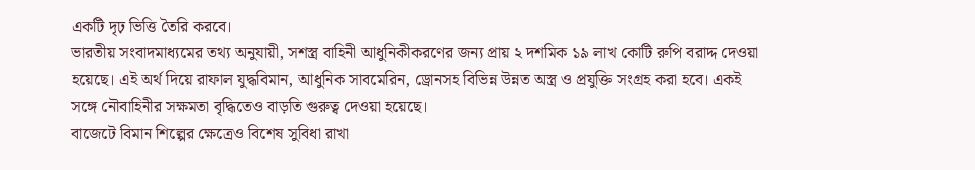একটি দৃঢ় ভিত্তি তৈরি করবে।
ভারতীয় সংবাদমাধ্যমের তথ্য অনুযায়ী, সশস্ত্র বাহিনী আধুনিকীকরণের জন্য প্রায় ২ দশমিক ১৯ লাখ কোটি রুপি বরাদ্দ দেওয়া হয়েছে। এই অর্থ দিয়ে রাফাল যুদ্ধবিমান, আধুনিক সাবমেরিন, ড্রোনসহ বিভিন্ন উন্নত অস্ত্র ও প্রযুক্তি সংগ্রহ করা হবে। একই সঙ্গে নৌবাহিনীর সক্ষমতা বৃদ্ধিতেও বাড়তি গুরুত্ব দেওয়া হয়েছে।
বাজেটে বিমান শিল্পের ক্ষেত্রেও বিশেষ সুবিধা রাখা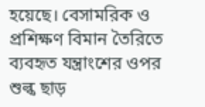হয়েছে। বেসামরিক ও প্রশিক্ষণ বিমান তৈরিতে ব্যবহৃত যন্ত্রাংশের ওপর শুল্ক ছাড়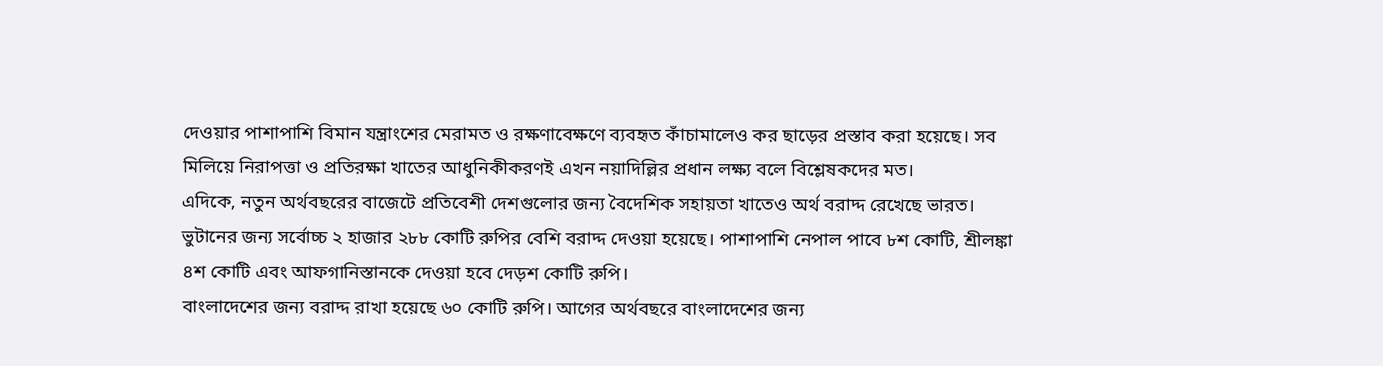দেওয়ার পাশাপাশি বিমান যন্ত্রাংশের মেরামত ও রক্ষণাবেক্ষণে ব্যবহৃত কাঁচামালেও কর ছাড়ের প্রস্তাব করা হয়েছে। সব মিলিয়ে নিরাপত্তা ও প্রতিরক্ষা খাতের আধুনিকীকরণই এখন নয়াদিল্লির প্রধান লক্ষ্য বলে বিশ্লেষকদের মত।
এদিকে, নতুন অর্থবছরের বাজেটে প্রতিবেশী দেশগুলোর জন্য বৈদেশিক সহায়তা খাতেও অর্থ বরাদ্দ রেখেছে ভারত। ভুটানের জন্য সর্বোচ্চ ২ হাজার ২৮৮ কোটি রুপির বেশি বরাদ্দ দেওয়া হয়েছে। পাশাপাশি নেপাল পাবে ৮শ কোটি, শ্রীলঙ্কা ৪শ কোটি এবং আফগানিস্তানকে দেওয়া হবে দেড়শ কোটি রুপি।
বাংলাদেশের জন্য বরাদ্দ রাখা হয়েছে ৬০ কোটি রুপি। আগের অর্থবছরে বাংলাদেশের জন্য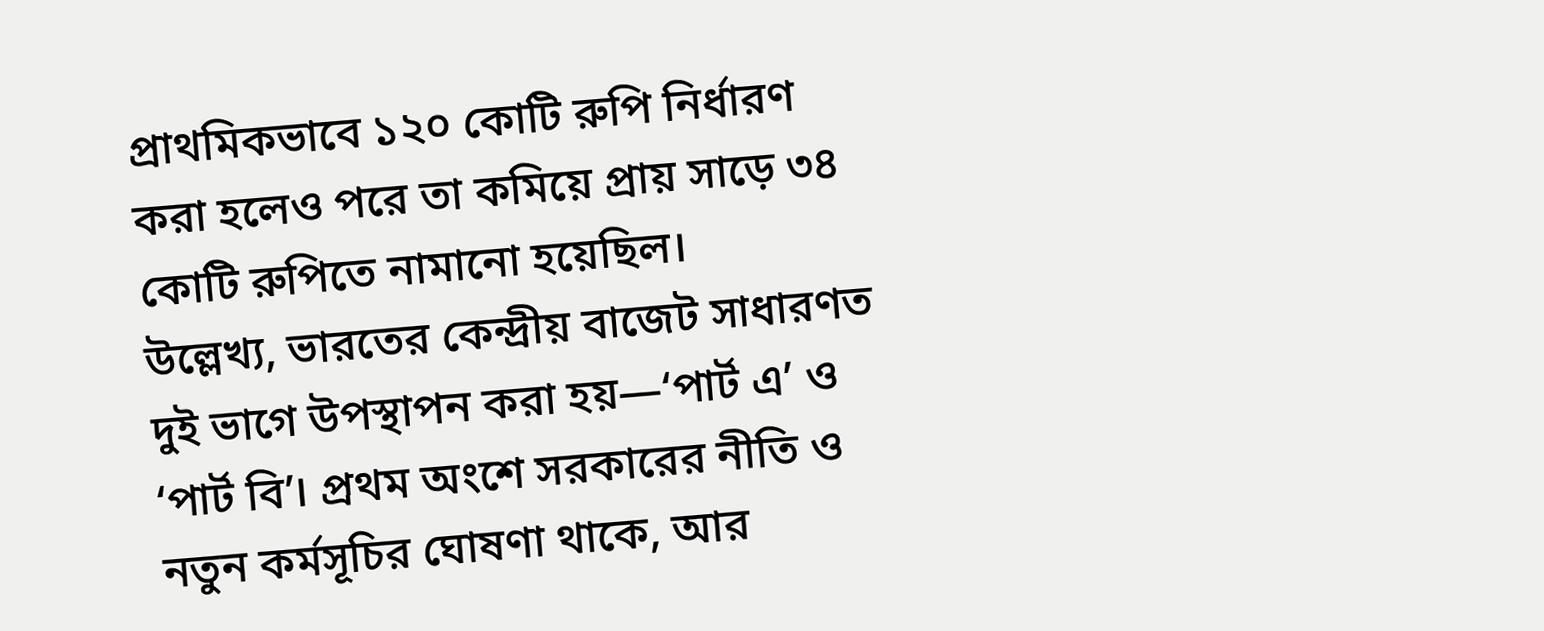প্রাথমিকভাবে ১২০ কোটি রুপি নির্ধারণ করা হলেও পরে তা কমিয়ে প্রায় সাড়ে ৩৪ কোটি রুপিতে নামানো হয়েছিল।
উল্লেখ্য, ভারতের কেন্দ্রীয় বাজেট সাধারণত দুই ভাগে উপস্থাপন করা হয়—‘পার্ট এ’ ও ‘পার্ট বি’। প্রথম অংশে সরকারের নীতি ও নতুন কর্মসূচির ঘোষণা থাকে, আর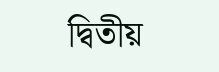দ্বিতীয়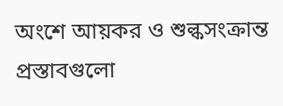অংশে আয়কর ও শুল্কসংক্রান্ত প্রস্তাবগুলো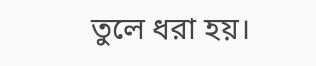তুলে ধরা হয়।